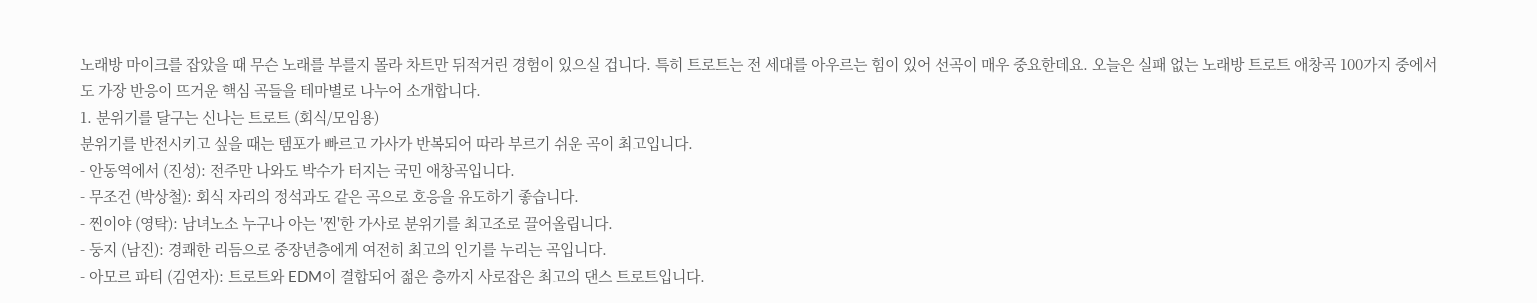노래방 마이크를 잡았을 때 무슨 노래를 부를지 몰라 차트만 뒤적거린 경험이 있으실 겁니다. 특히 트로트는 전 세대를 아우르는 힘이 있어 선곡이 매우 중요한데요. 오늘은 실패 없는 노래방 트로트 애창곡 100가지 중에서도 가장 반응이 뜨거운 핵심 곡들을 테마별로 나누어 소개합니다.
1. 분위기를 달구는 신나는 트로트 (회식/모임용)
분위기를 반전시키고 싶을 때는 템포가 빠르고 가사가 반복되어 따라 부르기 쉬운 곡이 최고입니다.
- 안동역에서 (진성): 전주만 나와도 박수가 터지는 국민 애창곡입니다.
- 무조건 (박상철): 회식 자리의 정석과도 같은 곡으로 호응을 유도하기 좋습니다.
- 찐이야 (영탁): 남녀노소 누구나 아는 '찐'한 가사로 분위기를 최고조로 끌어올립니다.
- 둥지 (남진): 경쾌한 리듬으로 중장년층에게 여전히 최고의 인기를 누리는 곡입니다.
- 아모르 파티 (김연자): 트로트와 EDM이 결합되어 젊은 층까지 사로잡은 최고의 댄스 트로트입니다.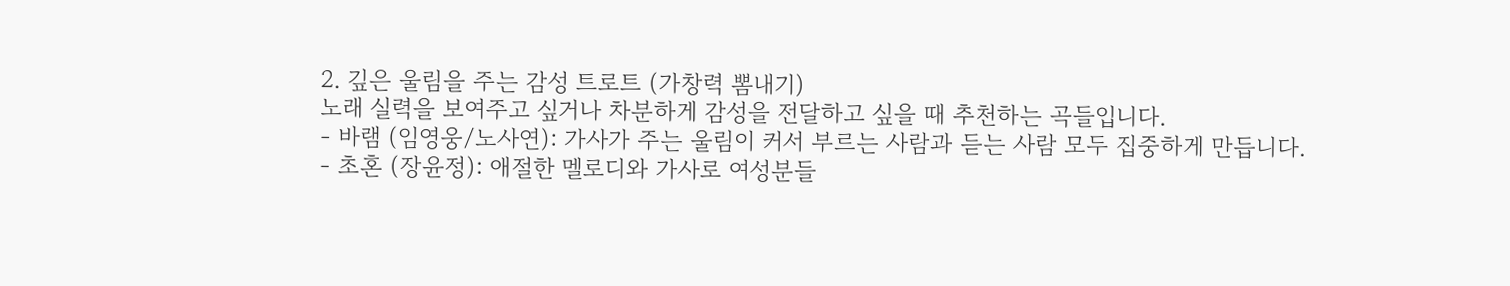2. 깊은 울림을 주는 감성 트로트 (가창력 뽐내기)
노래 실력을 보여주고 싶거나 차분하게 감성을 전달하고 싶을 때 추천하는 곡들입니다.
- 바램 (임영웅/노사연): 가사가 주는 울림이 커서 부르는 사람과 듣는 사람 모두 집중하게 만듭니다.
- 초혼 (장윤정): 애절한 멜로디와 가사로 여성분들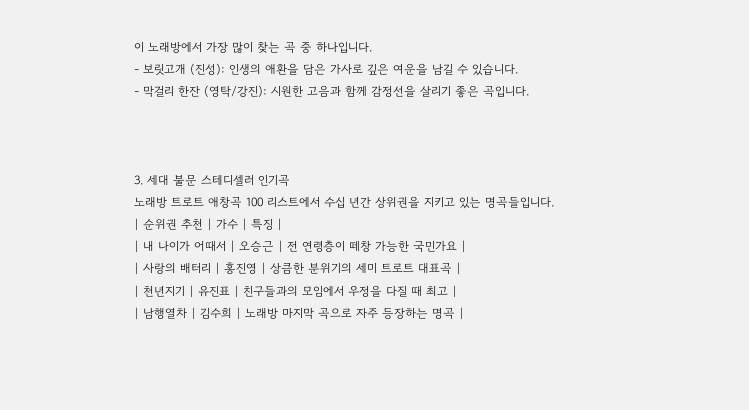이 노래방에서 가장 많이 찾는 곡 중 하나입니다.
- 보릿고개 (진성): 인생의 애환을 담은 가사로 깊은 여운을 남길 수 있습니다.
- 막걸리 한잔 (영탁/강진): 시원한 고음과 함께 감정선을 살리기 좋은 곡입니다.



3. 세대 불문 스테디셀러 인기곡
노래방 트로트 애창곡 100 리스트에서 수십 년간 상위권을 지키고 있는 명곡들입니다.
| 순위권 추천 | 가수 | 특징 |
| 내 나이가 어때서 | 오승근 | 전 연령층이 떼창 가능한 국민가요 |
| 사랑의 배터리 | 홍진영 | 상큼한 분위기의 세미 트로트 대표곡 |
| 천년지기 | 유진표 | 친구들과의 모임에서 우정을 다질 때 최고 |
| 남행열차 | 김수희 | 노래방 마지막 곡으로 자주 등장하는 명곡 |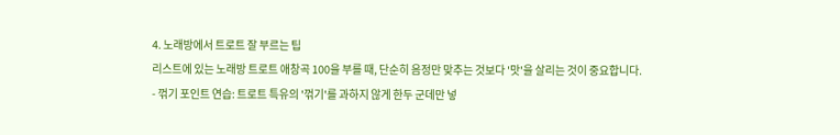4. 노래방에서 트로트 잘 부르는 팁
리스트에 있는 노래방 트로트 애창곡 100을 부를 때, 단순히 음정만 맞추는 것보다 '맛'을 살리는 것이 중요합니다.
- 꺾기 포인트 연습: 트로트 특유의 '꺾기'를 과하지 않게 한두 군데만 넣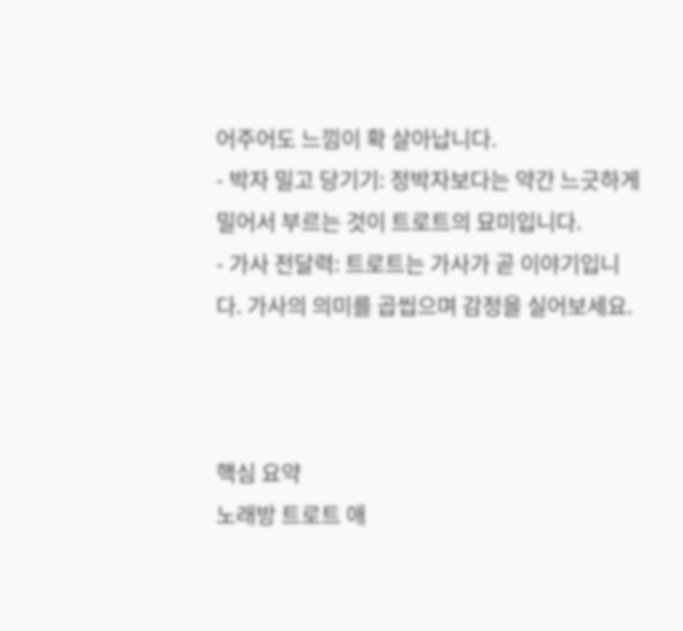어주어도 느낌이 확 살아납니다.
- 박자 밀고 당기기: 정박자보다는 약간 느긋하게 밀어서 부르는 것이 트로트의 묘미입니다.
- 가사 전달력: 트로트는 가사가 곧 이야기입니다. 가사의 의미를 곱씹으며 감정을 실어보세요.



핵심 요약
노래방 트로트 애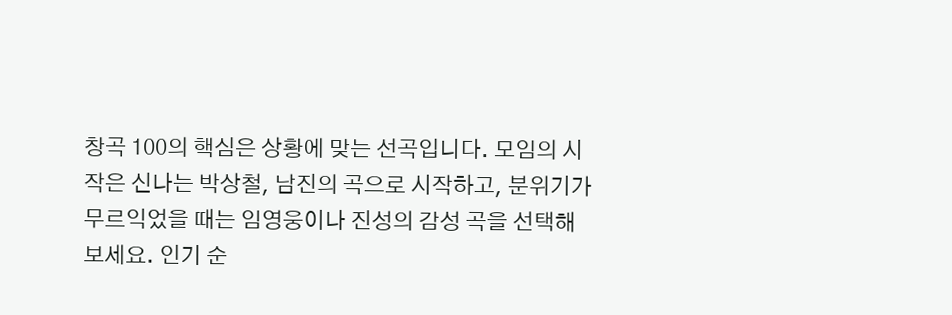창곡 100의 핵심은 상황에 맞는 선곡입니다. 모임의 시작은 신나는 박상철, 남진의 곡으로 시작하고, 분위기가 무르익었을 때는 임영웅이나 진성의 감성 곡을 선택해 보세요. 인기 순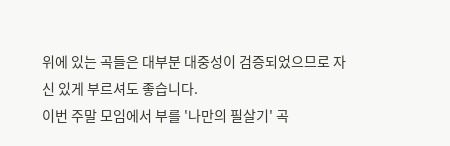위에 있는 곡들은 대부분 대중성이 검증되었으므로 자신 있게 부르셔도 좋습니다.
이번 주말 모임에서 부를 '나만의 필살기' 곡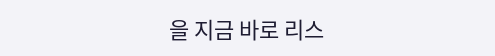을 지금 바로 리스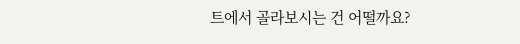트에서 골라보시는 건 어떨까요?